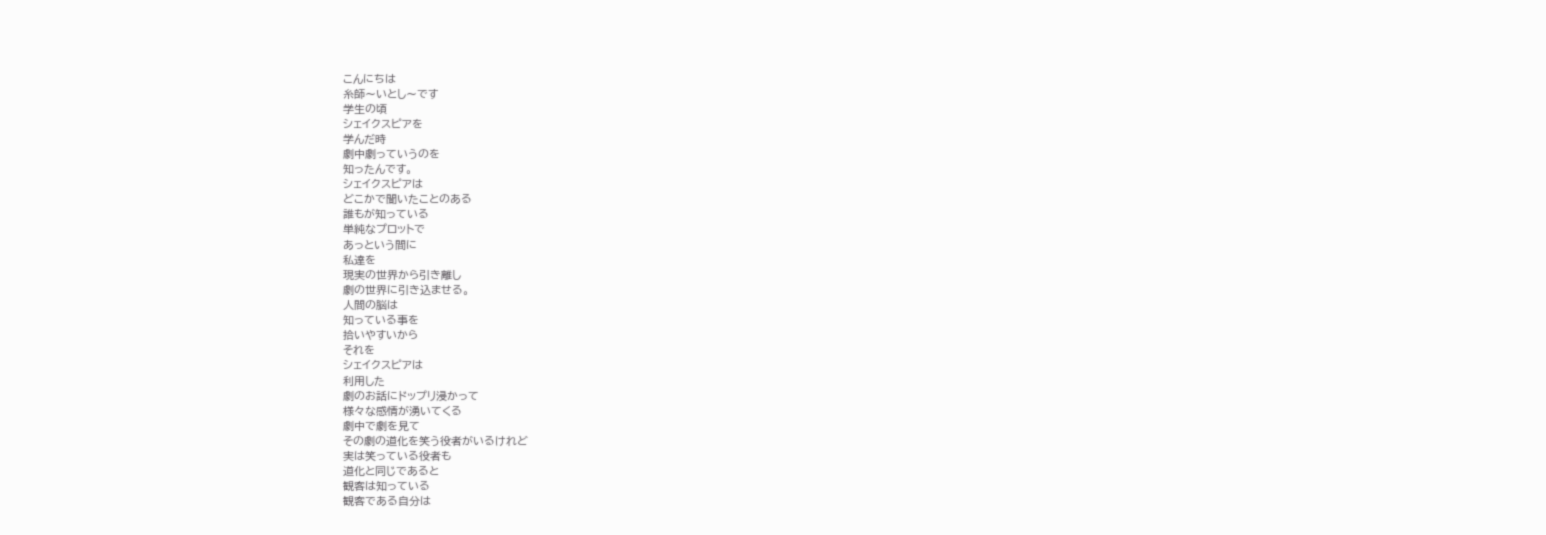こんにちは
糸師〜いとし〜です
学生の頃
シェイクスピアを
学んだ時
劇中劇っていうのを
知ったんです。
シェイクスピアは
どこかで聞いたことのある
誰もが知っている
単純なプロットで
あっという間に
私達を
現実の世界から引き離し
劇の世界に引き込ませる。
人間の脳は
知っている事を
拾いやすいから
それを
シェイクスピアは
利用した
劇のお話にドップリ浸かって
様々な感情が湧いてくる
劇中で劇を見て
その劇の道化を笑う役者がいるけれど
実は笑っている役者も
道化と同じであると
観客は知っている
観客である自分は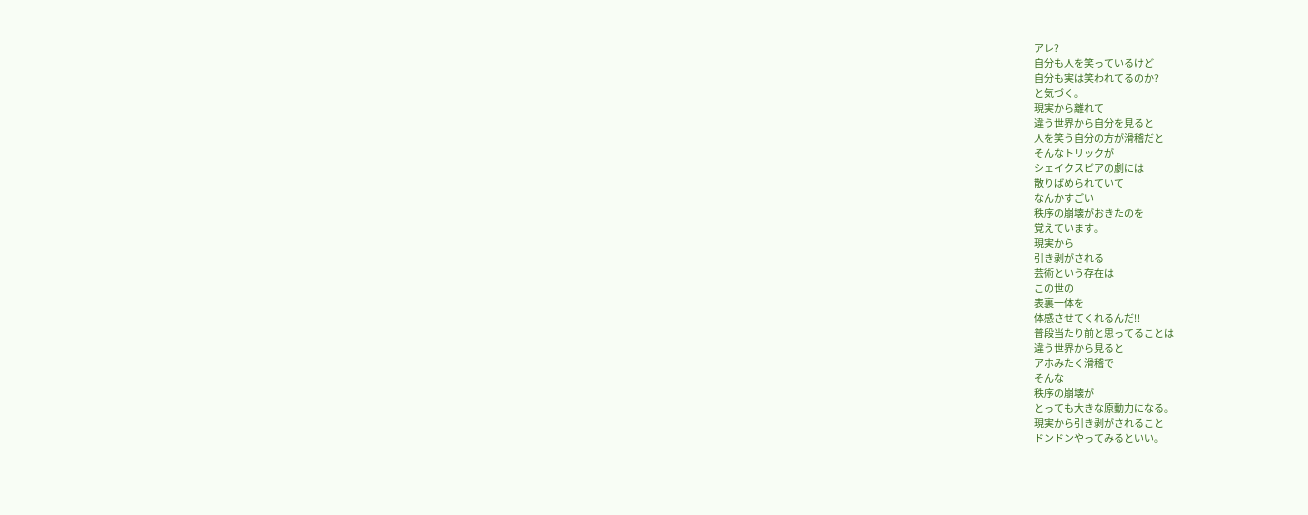アレ?
自分も人を笑っているけど
自分も実は笑われてるのか?
と気づく。
現実から離れて
違う世界から自分を見ると
人を笑う自分の方が滑稽だと
そんなトリックが
シェイクスピアの劇には
散りばめられていて
なんかすごい
秩序の崩壊がおきたのを
覚えています。
現実から
引き剥がされる
芸術という存在は
この世の
表裏一体を
体感させてくれるんだ‼
普段当たり前と思ってることは
違う世界から見ると
アホみたく滑稽で
そんな
秩序の崩壊が
とっても大きな原動力になる。
現実から引き剥がされること
ドンドンやってみるといい。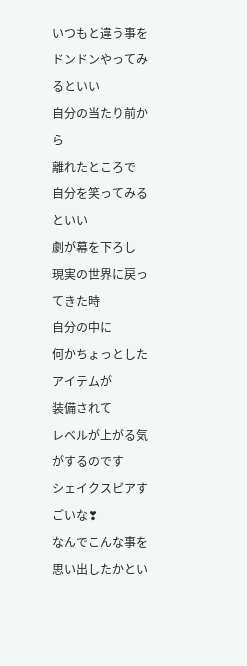いつもと違う事を
ドンドンやってみるといい
自分の当たり前から
離れたところで
自分を笑ってみるといい
劇が幕を下ろし
現実の世界に戻ってきた時
自分の中に
何かちょっとしたアイテムが
装備されて
レベルが上がる気がするのです
シェイクスピアすごいな❣
なんでこんな事を思い出したかとい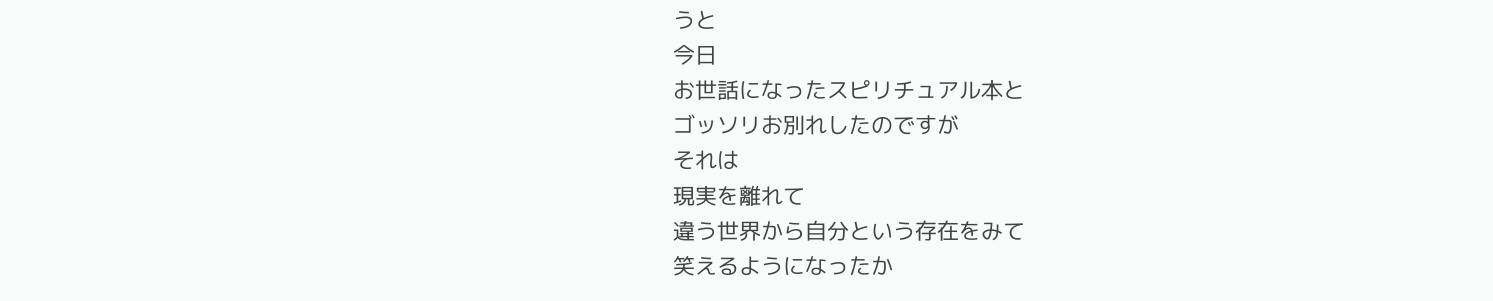うと
今日
お世話になったスピリチュアル本と
ゴッソリお別れしたのですが
それは
現実を離れて
違う世界から自分という存在をみて
笑えるようになったか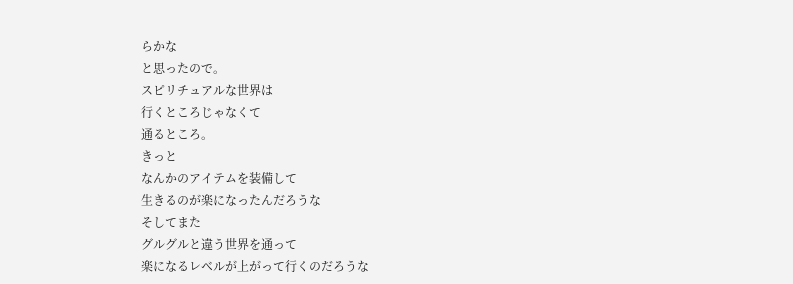らかな
と思ったので。
スピリチュアルな世界は
行くところじゃなくて
通るところ。
きっと
なんかのアイテムを装備して
生きるのが楽になったんだろうな
そしてまた
グルグルと違う世界を通って
楽になるレベルが上がって行くのだろうな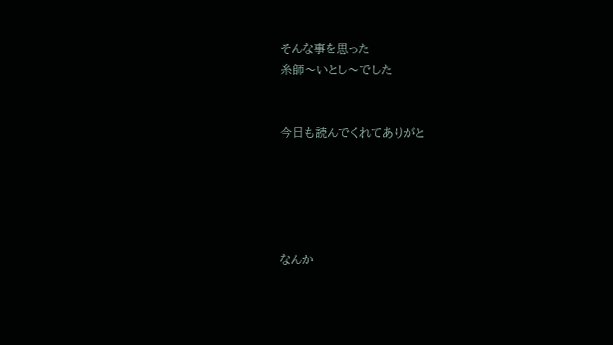そんな事を思った
糸師〜いとし〜でした


今日も読んでくれてありがと





なんか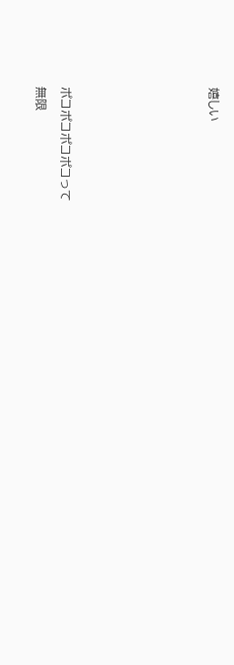嬉しい





ポコポコポコポコって
無限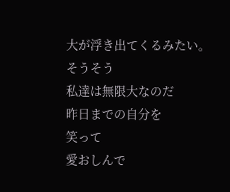大が浮き出てくるみたい。
そうそう
私達は無限大なのだ
昨日までの自分を
笑って
愛おしんで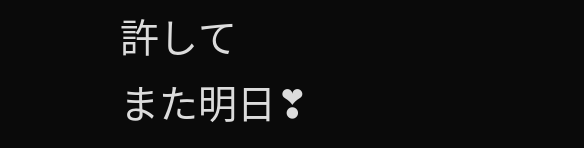許して
また明日❣